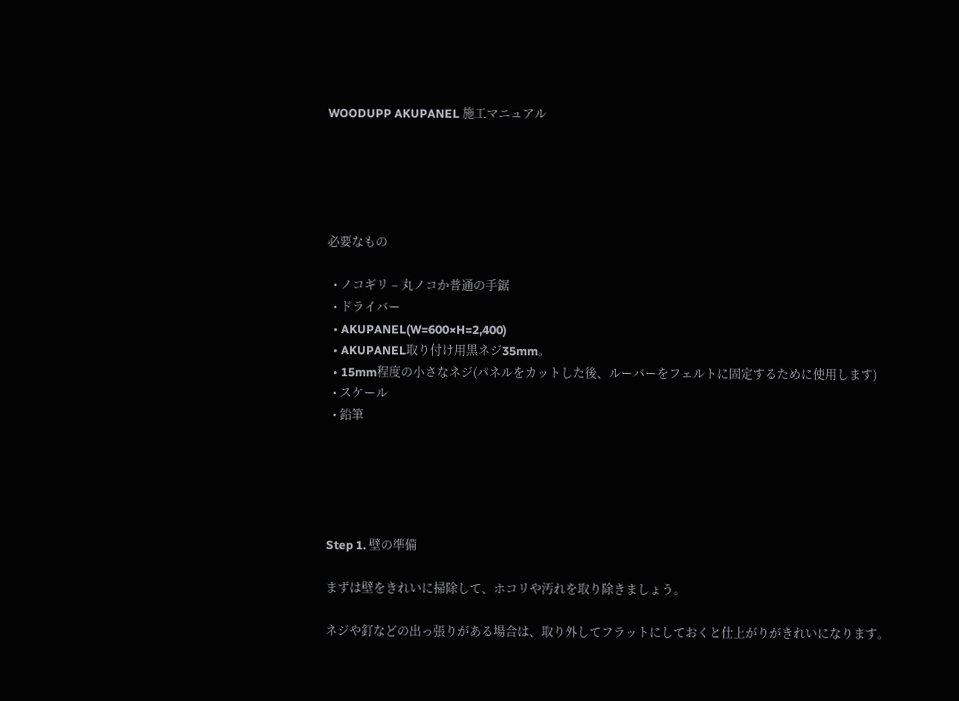WOODUPP AKUPANEL 施工マニュアル





必要なもの

  • ノコギリ – 丸ノコか普通の手鋸
  • ドライバー
  • AKUPANEL(W=600×H=2,400)
  • AKUPANEL取り付け用黒ネジ35mm。
  • 15mm程度の小さなネジ(パネルをカットした後、ルーバーをフェルトに固定するために使用します)
  • スケール
  • 鉛筆





Step 1. 壁の準備

まずは壁をきれいに掃除して、ホコリや汚れを取り除きましょう。

ネジや釘などの出っ張りがある場合は、取り外してフラットにしておくと仕上がりがきれいになります。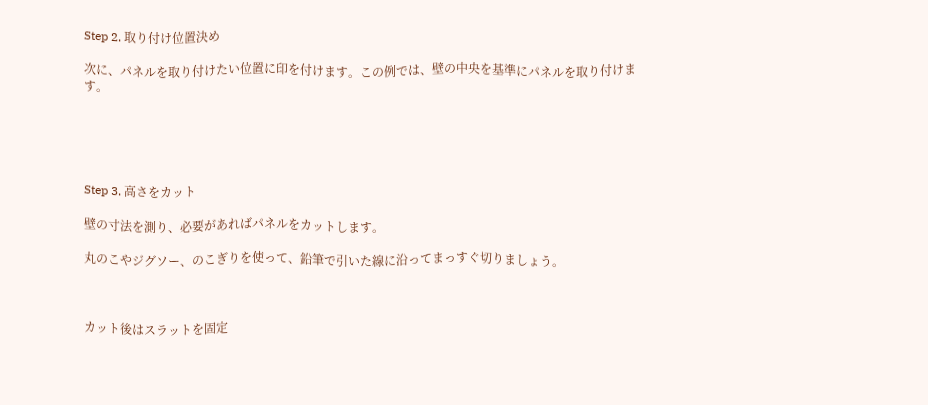Step 2. 取り付け位置決め

次に、パネルを取り付けたい位置に印を付けます。この例では、壁の中央を基準にパネルを取り付けます。





Step 3. 高さをカット

壁の寸法を測り、必要があればパネルをカットします。

丸のこやジグソー、のこぎりを使って、鉛筆で引いた線に沿ってまっすぐ切りましょう。



カット後はスラットを固定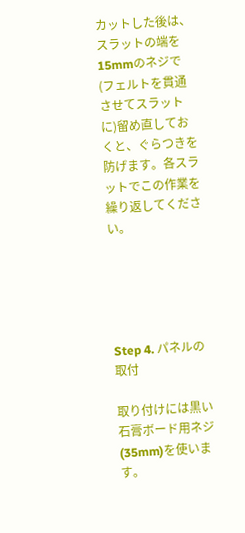カットした後は、スラットの端を15mmのネジで(フェルトを貫通させてスラットに)留め直しておくと、ぐらつきを防げます。各スラットでこの作業を繰り返してください。





Step 4. パネルの取付

取り付けには黒い石膏ボード用ネジ(35mm)を使います。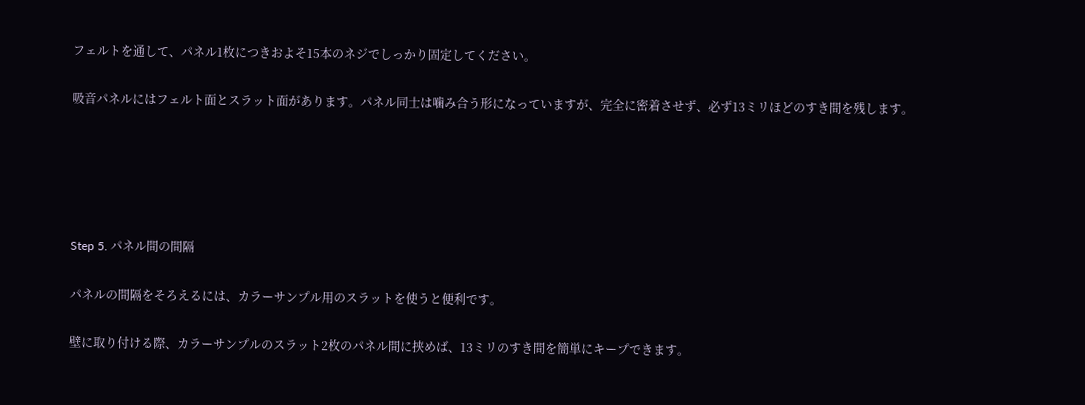フェルトを通して、パネル1枚につきおよそ15本のネジでしっかり固定してください。

吸音パネルにはフェルト面とスラット面があります。パネル同士は噛み合う形になっていますが、完全に密着させず、必ず13ミリほどのすき間を残します。





Step 5. パネル間の間隔

パネルの間隔をそろえるには、カラーサンプル用のスラットを使うと便利です。

壁に取り付ける際、カラーサンプルのスラット2枚のパネル間に挟めば、13ミリのすき間を簡単にキープできます。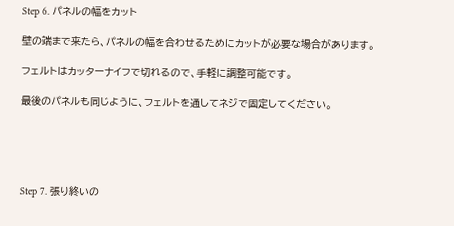Step 6. パネルの幅をカット

壁の端まで来たら、パネルの幅を合わせるためにカットが必要な場合があります。

フェルトはカッターナイフで切れるので、手軽に調整可能です。

最後のパネルも同じように、フェルトを通してネジで固定してください。





Step 7. 張り終いの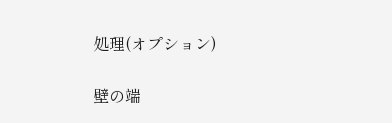処理(オプション)

壁の端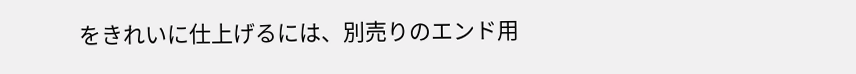をきれいに仕上げるには、別売りのエンド用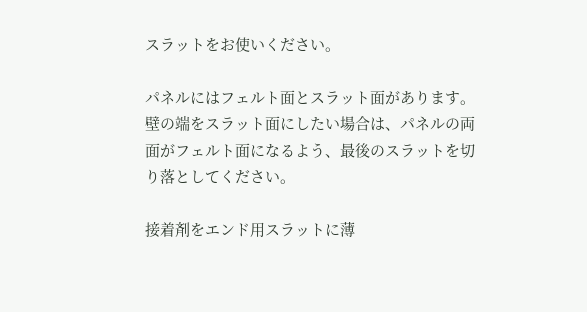スラットをお使いください。

パネルにはフェルト面とスラット面があります。壁の端をスラット面にしたい場合は、パネルの両面がフェルト面になるよう、最後のスラットを切り落としてください。

接着剤をエンド用スラットに薄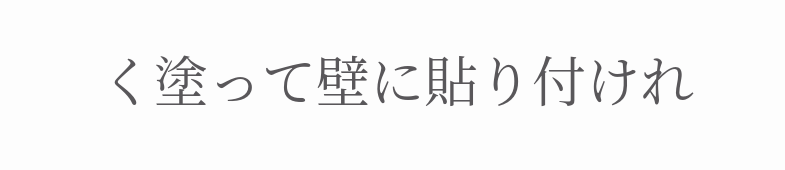く塗って壁に貼り付けれ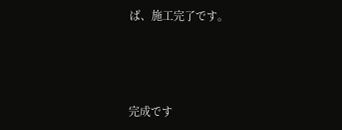ば、施工完了です。





完成です